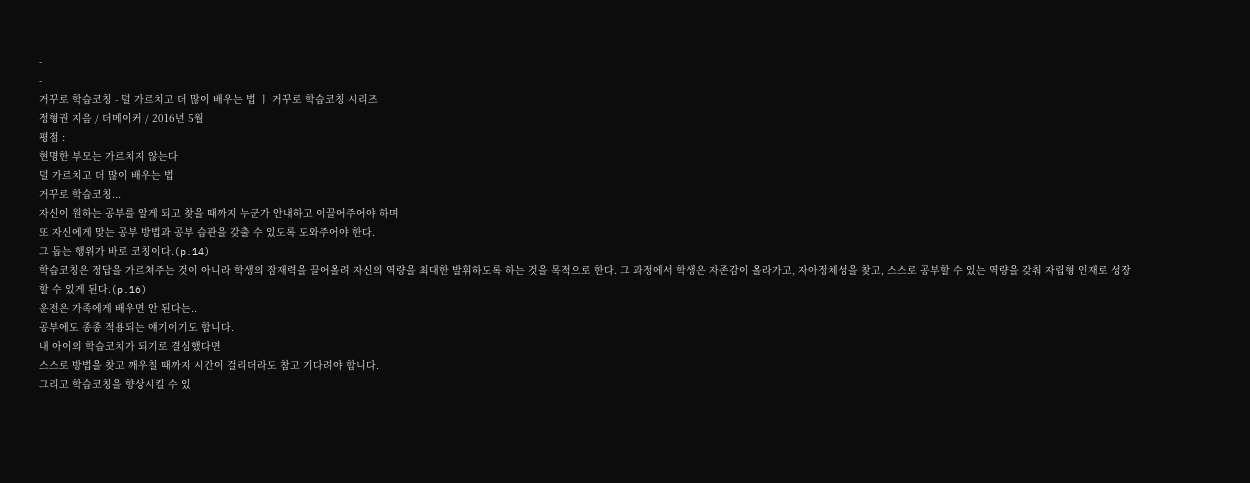-
-
거꾸로 학습코칭 - 덜 가르치고 더 많이 배우는 법 ㅣ 거꾸로 학습코칭 시리즈
정형권 지음 / 더메이커 / 2016년 5월
평점 :
현명한 부모는 가르치지 않는다
덜 가르치고 더 많이 배우는 법
거꾸로 학습코칭...
자신이 원하는 공부를 알게 되고 찾을 때까지 누군가 안내하고 이끌어주어야 하며
또 자신에게 맞는 공부 방법과 공부 습관을 갖출 수 있도록 도와주어야 한다.
그 돕는 행위가 바로 코칭이다.(p.14)
학습코칭은 정답을 가르쳐주는 것이 아니라 학생의 잠재력을 끌어올려 자신의 역량을 최대한 발휘하도록 하는 것을 목적으로 한다. 그 과정에서 학생은 자존감이 올라가고, 자아정체성을 찾고, 스스로 공부할 수 있는 역량을 갖춰 자립형 인재로 성장할 수 있게 된다.(p.16)
운전은 가족에게 배우면 안 된다는..
공부에도 종종 적용되는 얘기이기도 합니다.
내 아이의 학습코치가 되기로 결심했다면
스스로 방법을 찾고 깨우칠 때까지 시간이 걸리더라도 참고 기다려야 합니다.
그리고 학습코칭을 향상시킬 수 있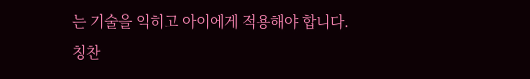는 기술을 익히고 아이에게 적용해야 합니다.
칭찬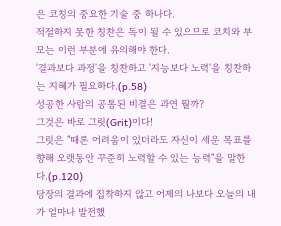은 코칭의 중요한 기술 중 하나다.
적절하지 못한 칭찬은 독이 될 수 있으므로 코치와 부모는 이런 부분에 유의해야 한다.
'결과보다 과정'을 칭찬하고 '지능보다 노력'을 칭찬하는 지혜가 필요하다.(p.58)
성공한 사람의 공통된 비결은 과연 뭘까?
그것은 바로 그릿(Grit)이다!
그릿은 "때론 어려움이 있더라도 자신이 세운 목표를 향해 오랫동안 꾸준히 노력할 수 있는 능력"을 말한다.(p.120)
당장의 결과에 집착하지 않고 어제의 나보다 오늘의 내가 얼마나 발전했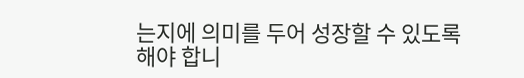는지에 의미를 두어 성장할 수 있도록 해야 합니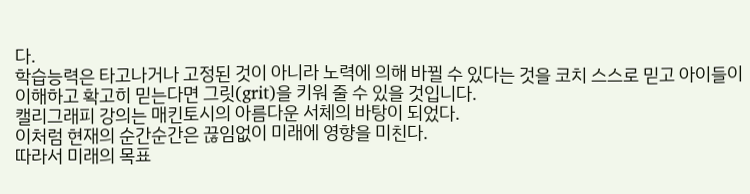다.
학습능력은 타고나거나 고정된 것이 아니라 노력에 의해 바뀔 수 있다는 것을 코치 스스로 믿고 아이들이 이해하고 확고히 믿는다면 그릿(grit)을 키워 줄 수 있을 것입니다.
캘리그래피 강의는 매킨토시의 아름다운 서체의 바탕이 되었다.
이처럼 현재의 순간순간은 끊임없이 미래에 영향을 미친다.
따라서 미래의 목표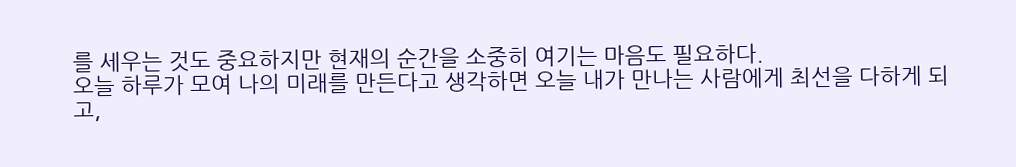를 세우는 것도 중요하지만 현재의 순간을 소중히 여기는 마음도 필요하다.
오늘 하루가 모여 나의 미래를 만든다고 생각하면 오늘 내가 만나는 사람에게 최선을 다하게 되고,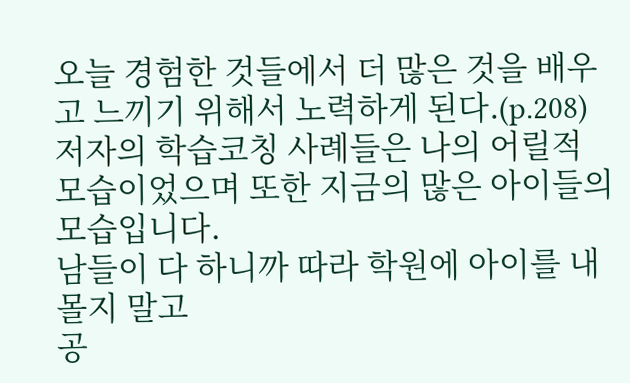오늘 경험한 것들에서 더 많은 것을 배우고 느끼기 위해서 노력하게 된다.(p.208)
저자의 학습코칭 사례들은 나의 어릴적 모습이었으며 또한 지금의 많은 아이들의 모습입니다.
남들이 다 하니까 따라 학원에 아이를 내몰지 말고
공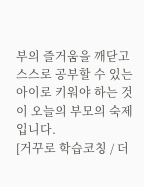부의 즐거움을 깨닫고 스스로 공부할 수 있는 아이로 키워야 하는 것이 오늘의 부모의 숙제입니다.
[거꾸로 학습코칭 / 더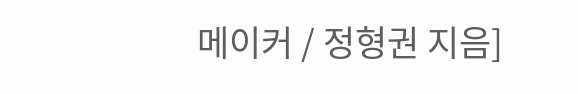메이커 / 정형권 지음]